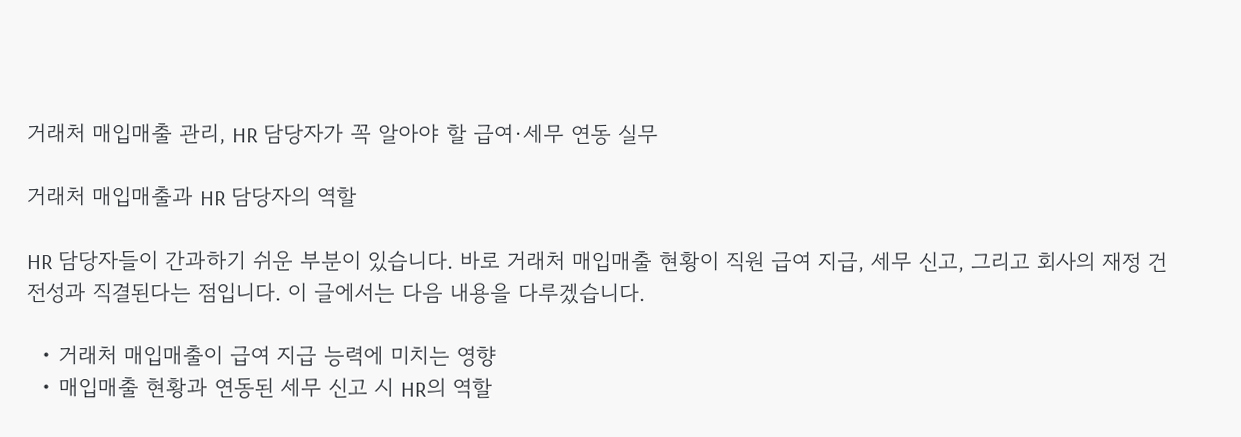거래처 매입매출 관리, HR 담당자가 꼭 알아야 할 급여·세무 연동 실무

거래처 매입매출과 HR 담당자의 역할

HR 담당자들이 간과하기 쉬운 부분이 있습니다. 바로 거래처 매입매출 현황이 직원 급여 지급, 세무 신고, 그리고 회사의 재정 건전성과 직결된다는 점입니다. 이 글에서는 다음 내용을 다루겠습니다.

  • 거래처 매입매출이 급여 지급 능력에 미치는 영향
  • 매입매출 현황과 연동된 세무 신고 시 HR의 역할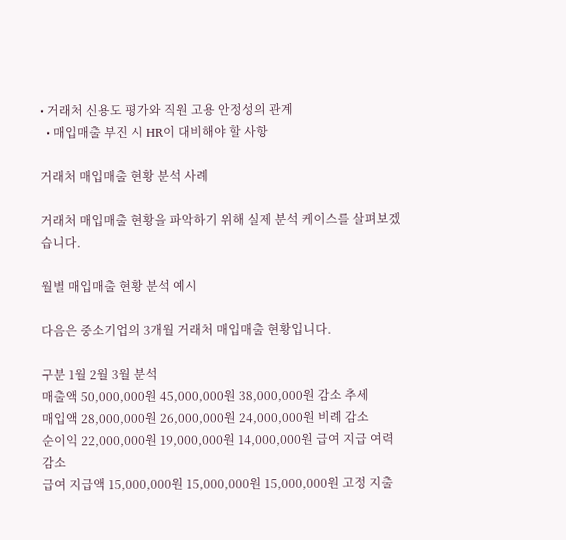• 거래처 신용도 평가와 직원 고용 안정성의 관계
  • 매입매출 부진 시 HR이 대비해야 할 사항

거래처 매입매출 현황 분석 사례

거래처 매입매출 현황을 파악하기 위해 실제 분석 케이스를 살펴보겠습니다.

월별 매입매출 현황 분석 예시

다음은 중소기업의 3개월 거래처 매입매출 현황입니다.

구분 1월 2월 3월 분석
매출액 50,000,000원 45,000,000원 38,000,000원 감소 추세
매입액 28,000,000원 26,000,000원 24,000,000원 비례 감소
순이익 22,000,000원 19,000,000원 14,000,000원 급여 지급 여력 감소
급여 지급액 15,000,000원 15,000,000원 15,000,000원 고정 지출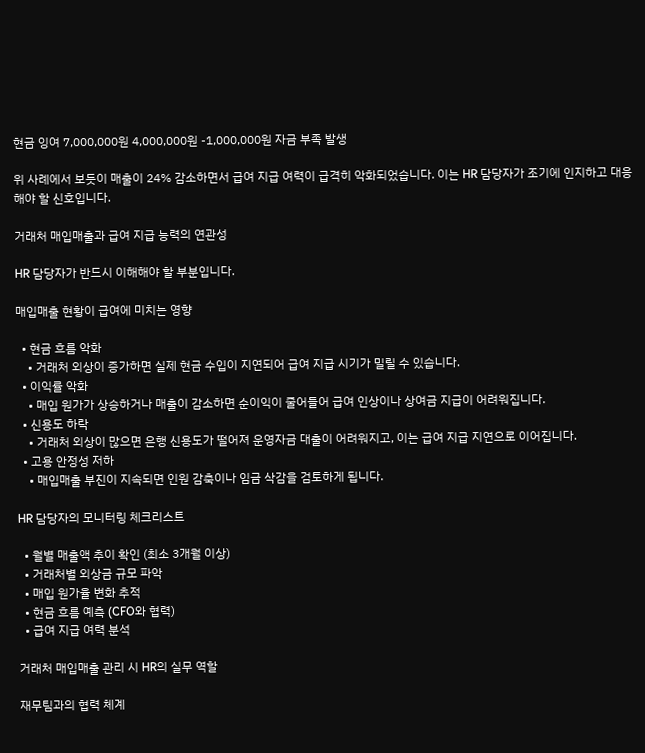현금 잉여 7,000,000원 4,000,000원 -1,000,000원 자금 부족 발생

위 사례에서 보듯이 매출이 24% 감소하면서 급여 지급 여력이 급격히 악화되었습니다. 이는 HR 담당자가 조기에 인지하고 대응해야 할 신호입니다.

거래처 매입매출과 급여 지급 능력의 연관성

HR 담당자가 반드시 이해해야 할 부분입니다.

매입매출 현황이 급여에 미치는 영향

  • 현금 흐름 악화
    • 거래처 외상이 증가하면 실제 현금 수입이 지연되어 급여 지급 시기가 밀릴 수 있습니다.
  • 이익률 악화
    • 매입 원가가 상승하거나 매출이 감소하면 순이익이 줄어들어 급여 인상이나 상여금 지급이 어려워집니다.
  • 신용도 하락
    • 거래처 외상이 많으면 은행 신용도가 떨어져 운영자금 대출이 어려워지고, 이는 급여 지급 지연으로 이어집니다.
  • 고용 안정성 저하
    • 매입매출 부진이 지속되면 인원 감축이나 임금 삭감을 검토하게 됩니다.

HR 담당자의 모니터링 체크리스트

  • 월별 매출액 추이 확인 (최소 3개월 이상)
  • 거래처별 외상금 규모 파악
  • 매입 원가율 변화 추적
  • 현금 흐름 예측 (CFO와 협력)
  • 급여 지급 여력 분석

거래처 매입매출 관리 시 HR의 실무 역할

재무팀과의 협력 체계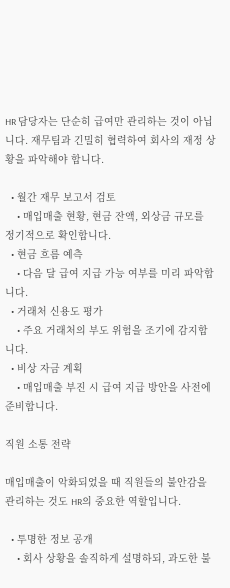HR 담당자는 단순히 급여만 관리하는 것이 아닙니다. 재무팀과 긴밀히 협력하여 회사의 재정 상황을 파악해야 합니다.

  • 월간 재무 보고서 검토
    • 매입매출 현황, 현금 잔액, 외상금 규모를 정기적으로 확인합니다.
  • 현금 흐름 예측
    • 다음 달 급여 지급 가능 여부를 미리 파악합니다.
  • 거래처 신용도 평가
    • 주요 거래처의 부도 위험을 조기에 감지합니다.
  • 비상 자금 계획
    • 매입매출 부진 시 급여 지급 방안을 사전에 준비합니다.

직원 소통 전략

매입매출이 악화되었을 때 직원들의 불안감을 관리하는 것도 HR의 중요한 역할입니다.

  • 투명한 정보 공개
    • 회사 상황을 솔직하게 설명하되, 과도한 불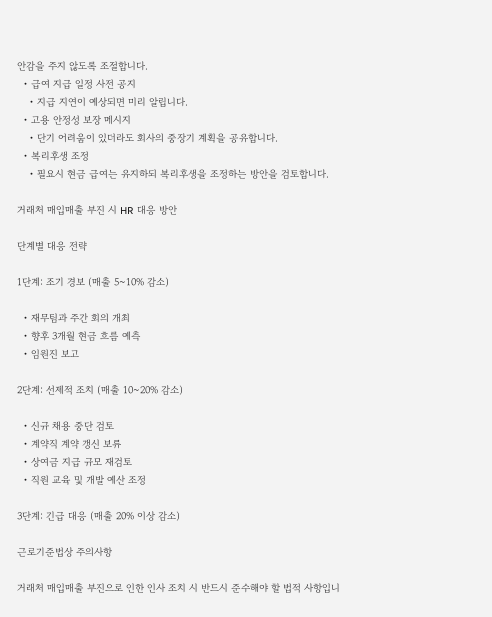안감을 주지 않도록 조절합니다.
  • 급여 지급 일정 사전 공지
    • 지급 지연이 예상되면 미리 알립니다.
  • 고용 안정성 보장 메시지
    • 단기 어려움이 있더라도 회사의 중장기 계획을 공유합니다.
  • 복리후생 조정
    • 필요시 현금 급여는 유지하되 복리후생을 조정하는 방안을 검토합니다.

거래처 매입매출 부진 시 HR 대응 방안

단계별 대응 전략

1단계: 조기 경보 (매출 5~10% 감소)

  • 재무팀과 주간 회의 개최
  • 향후 3개월 현금 흐름 예측
  • 임원진 보고

2단계: 선제적 조치 (매출 10~20% 감소)

  • 신규 채용 중단 검토
  • 계약직 계약 갱신 보류
  • 상여금 지급 규모 재검토
  • 직원 교육 및 개발 예산 조정

3단계: 긴급 대응 (매출 20% 이상 감소)

근로기준법상 주의사항

거래처 매입매출 부진으로 인한 인사 조치 시 반드시 준수해야 할 법적 사항입니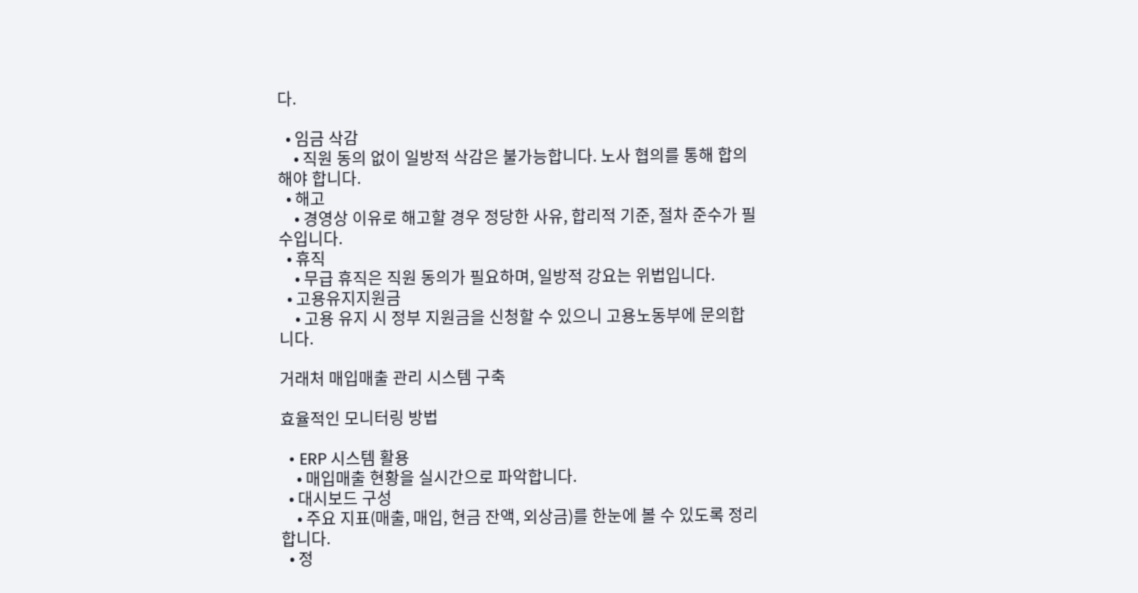다.

  • 임금 삭감
    • 직원 동의 없이 일방적 삭감은 불가능합니다. 노사 협의를 통해 합의해야 합니다.
  • 해고
    • 경영상 이유로 해고할 경우 정당한 사유, 합리적 기준, 절차 준수가 필수입니다.
  • 휴직
    • 무급 휴직은 직원 동의가 필요하며, 일방적 강요는 위법입니다.
  • 고용유지지원금
    • 고용 유지 시 정부 지원금을 신청할 수 있으니 고용노동부에 문의합니다.

거래처 매입매출 관리 시스템 구축

효율적인 모니터링 방법

  • ERP 시스템 활용
    • 매입매출 현황을 실시간으로 파악합니다.
  • 대시보드 구성
    • 주요 지표(매출, 매입, 현금 잔액, 외상금)를 한눈에 볼 수 있도록 정리합니다.
  • 정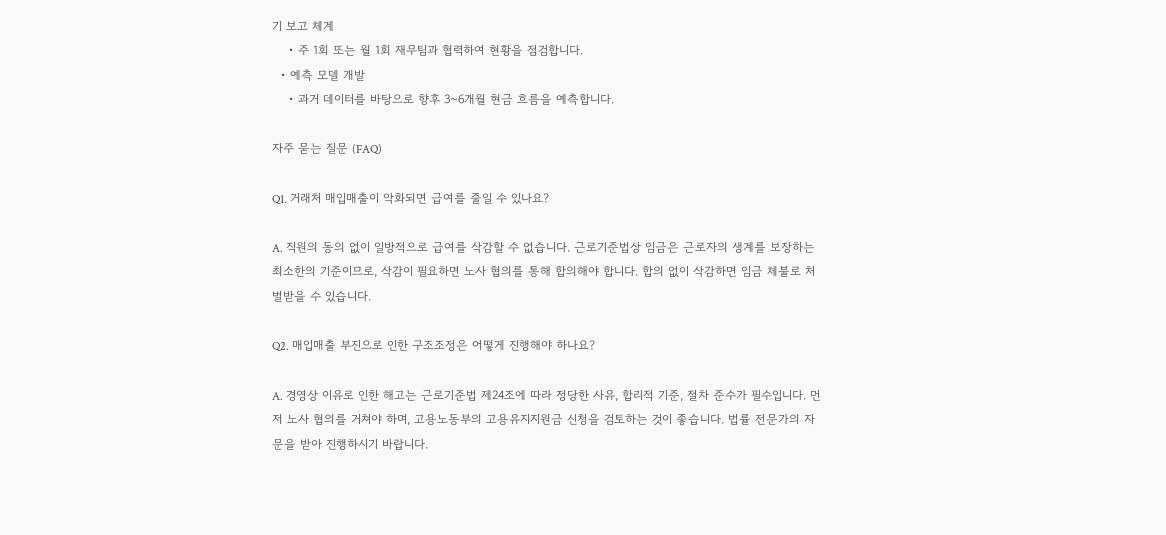기 보고 체계
    • 주 1회 또는 월 1회 재무팀과 협력하여 현황을 점검합니다.
  • 예측 모델 개발
    • 과거 데이터를 바탕으로 향후 3~6개월 현금 흐름을 예측합니다.

자주 묻는 질문 (FAQ)

Q1. 거래처 매입매출이 악화되면 급여를 줄일 수 있나요?

A. 직원의 동의 없이 일방적으로 급여를 삭감할 수 없습니다. 근로기준법상 임금은 근로자의 생계를 보장하는 최소한의 기준이므로, 삭감이 필요하면 노사 협의를 통해 합의해야 합니다. 합의 없이 삭감하면 임금 체불로 처벌받을 수 있습니다.

Q2. 매입매출 부진으로 인한 구조조정은 어떻게 진행해야 하나요?

A. 경영상 이유로 인한 해고는 근로기준법 제24조에 따라 정당한 사유, 합리적 기준, 절차 준수가 필수입니다. 먼저 노사 협의를 거쳐야 하며, 고용노동부의 고용유지지원금 신청을 검토하는 것이 좋습니다. 법률 전문가의 자문을 받아 진행하시기 바랍니다.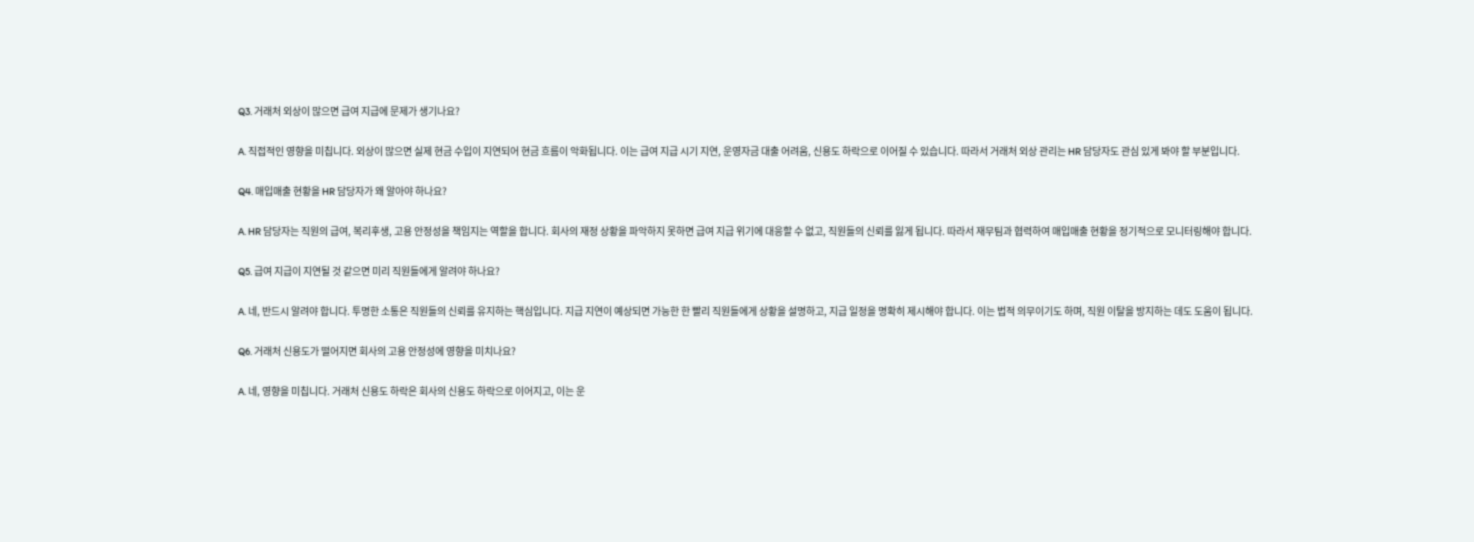Q3. 거래처 외상이 많으면 급여 지급에 문제가 생기나요?

A. 직접적인 영향을 미칩니다. 외상이 많으면 실제 현금 수입이 지연되어 현금 흐름이 악화됩니다. 이는 급여 지급 시기 지연, 운영자금 대출 어려움, 신용도 하락으로 이어질 수 있습니다. 따라서 거래처 외상 관리는 HR 담당자도 관심 있게 봐야 할 부분입니다.

Q4. 매입매출 현황을 HR 담당자가 왜 알아야 하나요?

A. HR 담당자는 직원의 급여, 복리후생, 고용 안정성을 책임지는 역할을 합니다. 회사의 재정 상황을 파악하지 못하면 급여 지급 위기에 대응할 수 없고, 직원들의 신뢰를 잃게 됩니다. 따라서 재무팀과 협력하여 매입매출 현황을 정기적으로 모니터링해야 합니다.

Q5. 급여 지급이 지연될 것 같으면 미리 직원들에게 알려야 하나요?

A. 네, 반드시 알려야 합니다. 투명한 소통은 직원들의 신뢰를 유지하는 핵심입니다. 지급 지연이 예상되면 가능한 한 빨리 직원들에게 상황을 설명하고, 지급 일정을 명확히 제시해야 합니다. 이는 법적 의무이기도 하며, 직원 이탈을 방지하는 데도 도움이 됩니다.

Q6. 거래처 신용도가 떨어지면 회사의 고용 안정성에 영향을 미치나요?

A. 네, 영향을 미칩니다. 거래처 신용도 하락은 회사의 신용도 하락으로 이어지고, 이는 운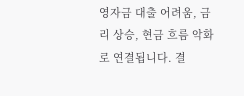영자금 대출 어려움, 금리 상승, 현금 흐름 악화로 연결됩니다. 결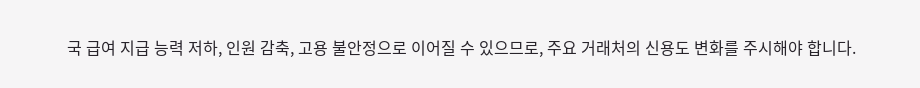국 급여 지급 능력 저하, 인원 감축, 고용 불안정으로 이어질 수 있으므로, 주요 거래처의 신용도 변화를 주시해야 합니다.